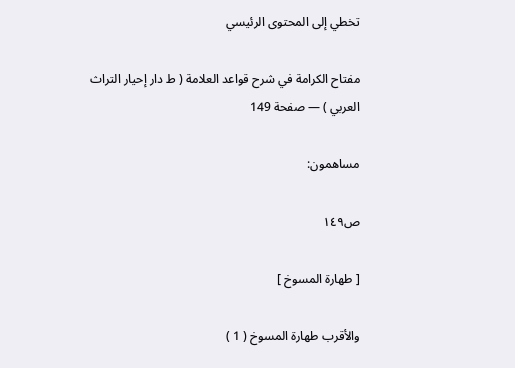تخطي إلى المحتوى الرئيسي

مفتاح الكرامة في شرح قواعد العلامة ( ط دار إحيار التراث العربي ) — صفحة 149

مساهمون:

ص١٤٩

[ طهارة المسوخ ]

والأقرب طهارة المسوخ ( 1 )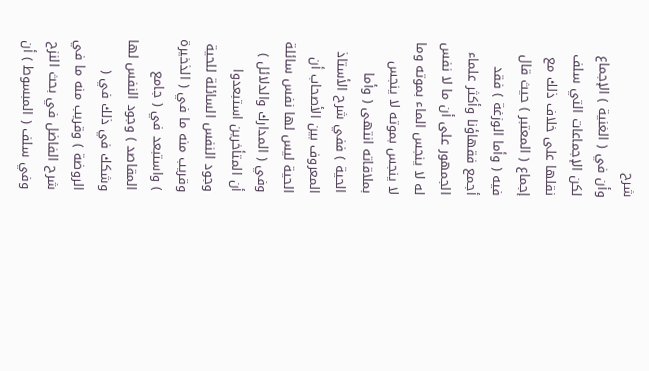شرح
وأن في ( الغنية ) الإجماع لكن الإجماعات التي سلف نقلها على خلاف ذلك مع إجماع ( المعتبر ) حيث قال فيه ( وأما الوزغة ) فقد أجمع فقهاؤنا وأكثر علماء الجمهور على أن ما لا نفس له لا ينجس الماء بموته وما لا ينجس بموته لا ينجس بملاقاته انتهى ( وأما الحية ) ففي شرح الأستاذ المعروف بين الأصحاب أن الحية ليس لها نفس سائلة وفي ( المدارك والدلائل ) أن المتأخرين استبعدوا وجود النفس السائلة للحية وقريب منه ما في ( الذخيرة ) واستبعد في ( جامع المقاصد ) وجود النفس لها وشكك في ذلك في ( الروضة ) وقريب منه ما في شرح الفاضل في بحث النزح وفي سلف ( المبسوط ) أن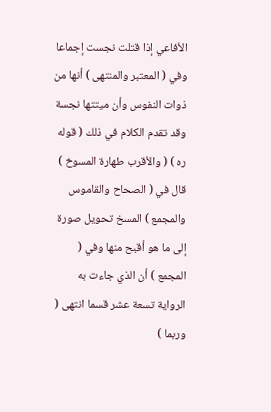الأفاعي إذا قتلت نجست إجماعا وفي ( المعتبر والمنتهى ) أنها من ذوات النفوس وأن ميتتها نجسة وقد تقدم الكلام في ذلك ( قوله ره ) ( والأقرب طهارة المسوخ ) قال في ( الصحاح والقاموس والمجمع ) المسخ تحويل صورة إلى ما هو أقبح منها وفي ( المجمع ) أن الذي جاءت به الرواية تسعة عشر قسما انتهى ( وربما )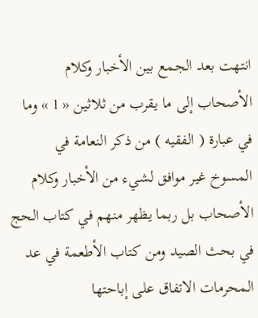انتهت بعد الجمع بين الأخبار وكلام الأصحاب إلى ما يقرب من ثلاثين « 1 » وما في عبارة ( الفقيه ) من ذكر النعامة في المسوخ غير موافق لشيء من الأخبار وكلام الأصحاب بل ربما يظهر منهم في كتاب الحج في بحث الصيد ومن كتاب الأطعمة في عد المحرمات الاتفاق على إباحتها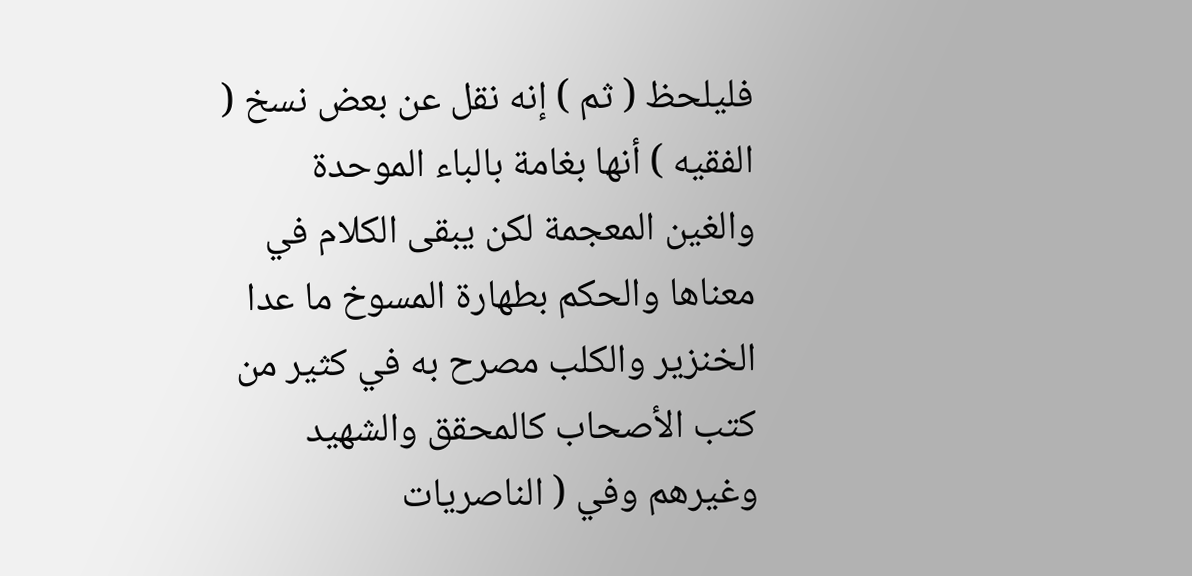فليلحظ ( ثم ) إنه نقل عن بعض نسخ ( الفقيه ) أنها بغامة بالباء الموحدة والغين المعجمة لكن يبقى الكلام في معناها والحكم بطهارة المسوخ ما عدا الخنزير والكلب مصرح به في كثير من كتب الأصحاب كالمحقق والشهيد وغيرهم وفي ( الناصريات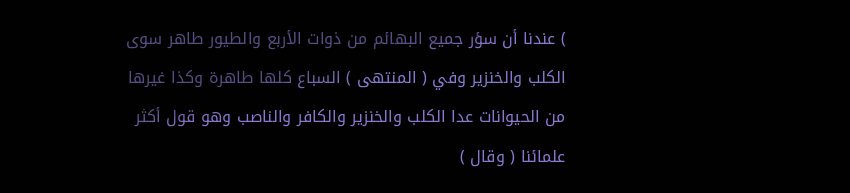) عندنا أن سؤر جميع البهائم من ذوات الأربع والطيور طاهر سوى الكلب والخنزير وفي ( المنتهى ) السباع كلها طاهرة وكذا غيرها من الحيوانات عدا الكلب والخنزير والكافر والناصب وهو قول أكثر علمائنا ( وقال )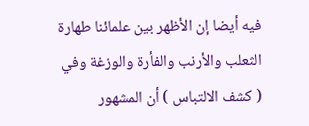فيه أيضا إن الأظهر بين علمائنا طهارة الثعلب والأرنب والفأرة والوزغة وفي ( كشف الالتباس ) أن المشهور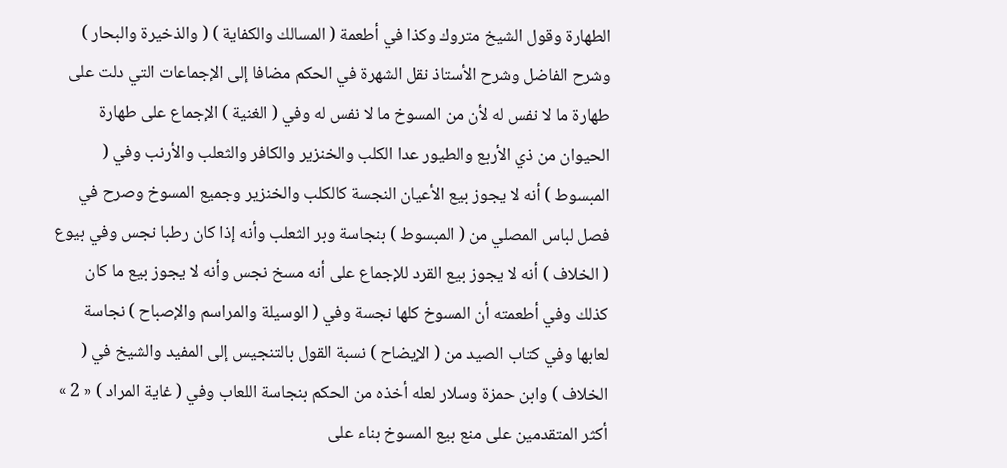الطهارة وقول الشيخ متروك وكذا في أطعمة ( المسالك والكفاية ) ( والذخيرة والبحار ) وشرح الفاضل وشرح الأستاذ نقل الشهرة في الحكم مضافا إلى الإجماعات التي دلت على طهارة ما لا نفس له لأن من المسوخ ما لا نفس له وفي ( الغنية ) الإجماع على طهارة الحيوان من ذي الأربع والطيور عدا الكلب والخنزير والكافر والثعلب والأرنب وفي ( المبسوط ) أنه لا يجوز بيع الأعيان النجسة كالكلب والخنزير وجميع المسوخ وصرح في فصل لباس المصلي من ( المبسوط ) بنجاسة وبر الثعلب وأنه إذا كان رطبا نجس وفي بيوع ( الخلاف ) أنه لا يجوز بيع القرد للإجماع على أنه مسخ نجس وأنه لا يجوز بيع ما كان كذلك وفي أطعمته أن المسوخ كلها نجسة وفي ( الوسيلة والمراسم والإصباح ) نجاسة لعابها وفي كتاب الصيد من ( الإيضاح ) نسبة القول بالتنجيس إلى المفيد والشيخ في ( الخلاف ) وابن حمزة وسلار لعله أخذه من الحكم بنجاسة اللعاب وفي ( غاية المراد ) « 2 » أكثر المتقدمين على منع بيع المسوخ بناء على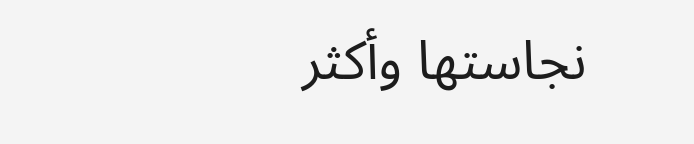نجاستها وأكثر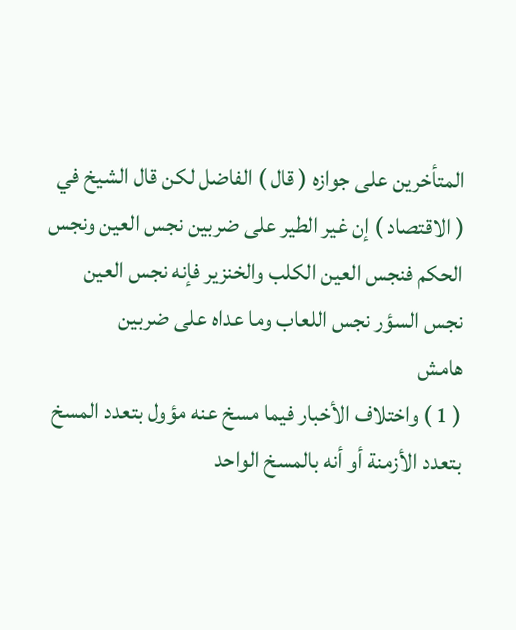المتأخرين على جوازه ( قال ) الفاضل لكن قال الشيخ في ( الاقتصاد ) إن غير الطير على ضربين نجس العين ونجس الحكم فنجس العين الكلب والخنزير فإنه نجس العين نجس السؤر نجس اللعاب وما عداه على ضربين
هامش
( 1 ) واختلاف الأخبار فيما مسخ عنه مؤول بتعدد المسخ بتعدد الأزمنة أو أنه بالمسخ الواحد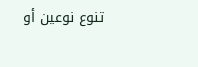تنوع نوعين أو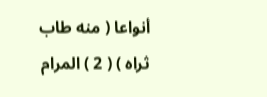أنواعا ( منه طاب ثراه ) ( 2 ) المرام